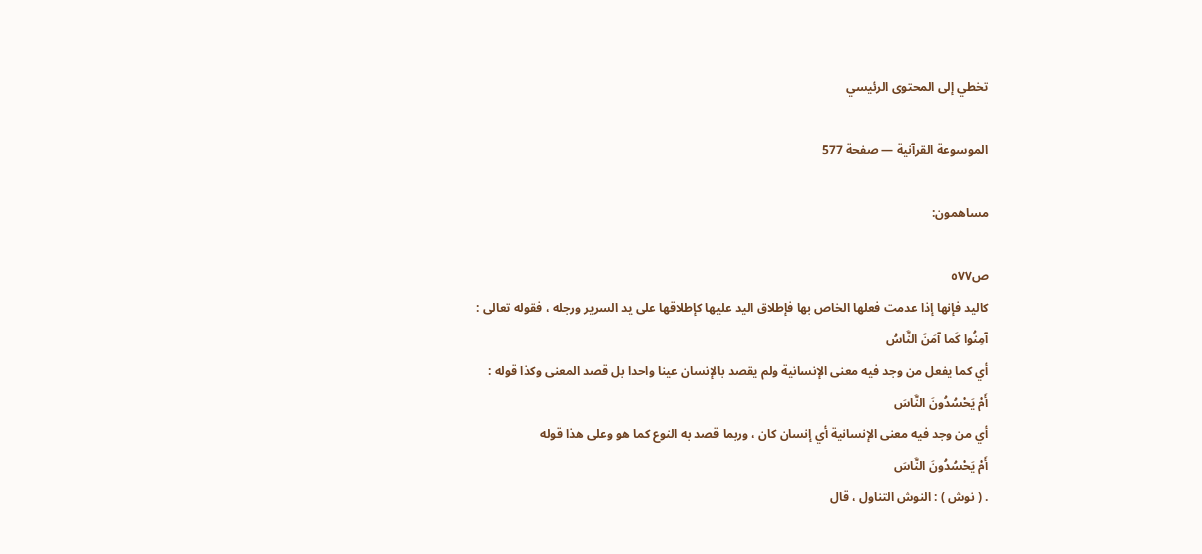تخطي إلى المحتوى الرئيسي

الموسوعة القرآنية — صفحة 577

مساهمون:

ص٥٧٧
كاليد فإنها إذا عدمت فعلها الخاص بها فإطلاق اليد عليها كإطلاقها على يد السرير ورجله ، فقوله تعالى :
آمِنُوا كَما آمَنَ النَّاسُ
أي كما يفعل من وجد فيه معنى الإنسانية ولم يقصد بالإنسان عينا واحدا بل قصد المعنى وكذا قوله :
أَمْ يَحْسُدُونَ النَّاسَ
أي من وجد فيه معنى الإنسانية أي إنسان كان ، وربما قصد به النوع كما هو وعلى هذا قوله
أَمْ يَحْسُدُونَ النَّاسَ
. ( نوش ) : النوش التناول ، قال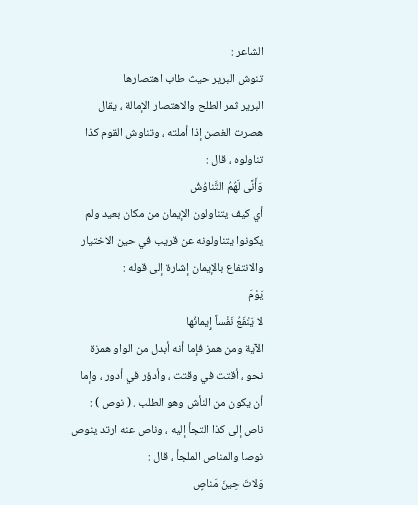الشاعر :
تنوش البرير حيث طاب اهتصارها
البرير ثمر الطلح والاهتصار الإمالة ، يقال هصرت الغصن إذا أملته ، وتناوش القوم كذا تناولوه ، قال :
وَأَنَّى لَهُمُ التَّناوُشُ
أي كيف يتناولون الإيمان من مكان بعيد ولم يكونوا يتناولونه عن قريب في حين الاختيار والانتفاع بالإيمان إشارة إلى قوله :
يَوْمَ
لا يَنْفَعُ نَفْساً إِيمانُها
الآية ومن همز فإما أنه أبدل من الواو همزة نحو ، أقتت في وقتت ، وأدؤر في أدور ، وإما أن يكون من النأش وهو الطلب . ( نوص ) : ناص إلى كذا التجأ إليه ، وناص عنه ارتد ينوص نوصا والمناص الملجأ ، قال :
وَلاتَ حِينَ مَناصٍ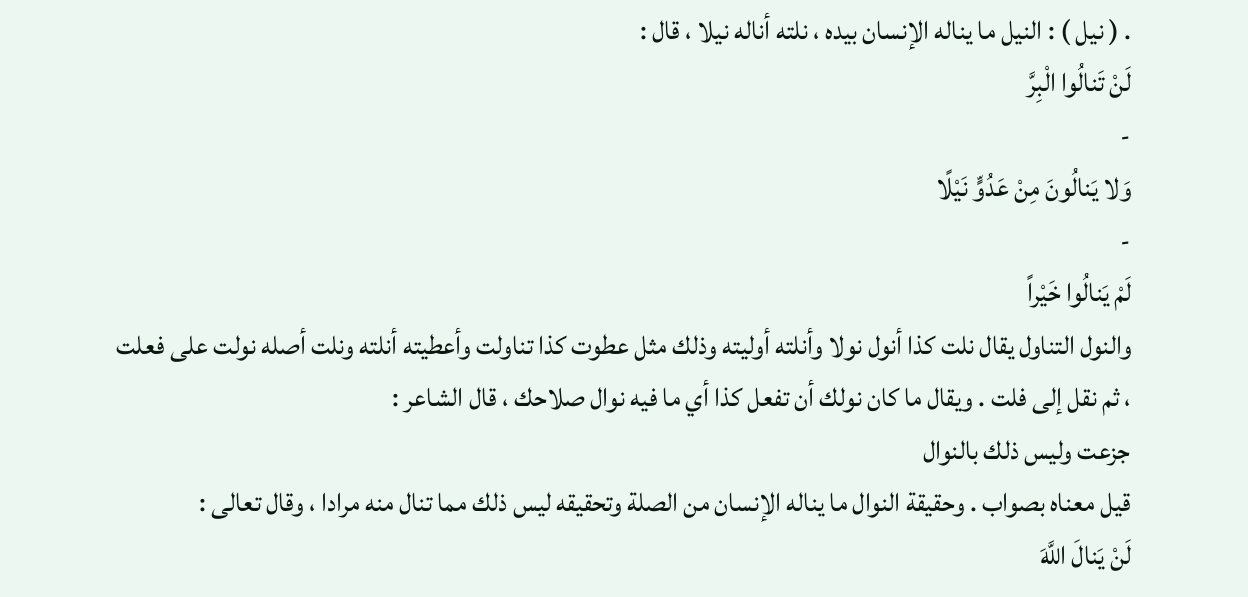. ( نيل ) : النيل ما يناله الإنسان بيده ، نلته أناله نيلا ، قال :
لَنْ تَنالُوا الْبِرَّ
-
وَلا يَنالُونَ مِنْ عَدُوٍّ نَيْلًا
-
لَمْ يَنالُوا خَيْراً
والنول التناول يقال نلت كذا أنول نولا وأنلته أوليته وذلك مثل عطوت كذا تناولت وأعطيته أنلته ونلت أصله نولت على فعلت ، ثم نقل إلى فلت . ويقال ما كان نولك أن تفعل كذا أي ما فيه نوال صلاحك ، قال الشاعر :
جزعت وليس ذلك بالنوال
قيل معناه بصواب . وحقيقة النوال ما يناله الإنسان من الصلة وتحقيقه ليس ذلك مما تنال منه مرادا ، وقال تعالى :
لَنْ يَنالَ اللَّهَ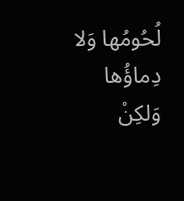لُحُومُها وَلا دِماؤُها وَلكِنْ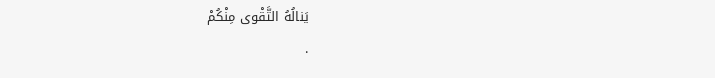يَنالُهُ التَّقْوى مِنْكُمْ
.